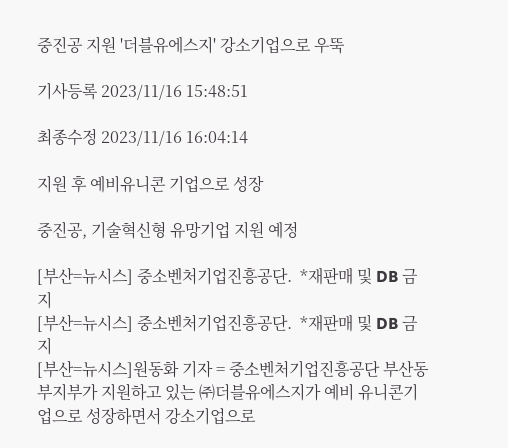중진공 지원 '더블유에스지' 강소기업으로 우뚝

기사등록 2023/11/16 15:48:51

최종수정 2023/11/16 16:04:14

지원 후 예비유니콘 기업으로 성장

중진공, 기술혁신형 유망기업 지원 예정

[부산=뉴시스] 중소벤처기업진흥공단.  *재판매 및 DB 금지
[부산=뉴시스] 중소벤처기업진흥공단.  *재판매 및 DB 금지
[부산=뉴시스]원동화 기자 = 중소벤처기업진흥공단 부산동부지부가 지원하고 있는 ㈜더블유에스지가 예비 유니콘기업으로 성장하면서 강소기업으로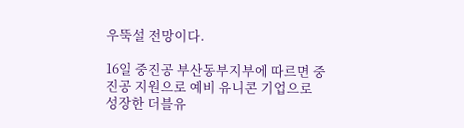우뚝설 전망이다.

16일 중진공 부산동부지부에 따르면 중진공 지원으로 예비 유니콘 기업으로 성장한 더블유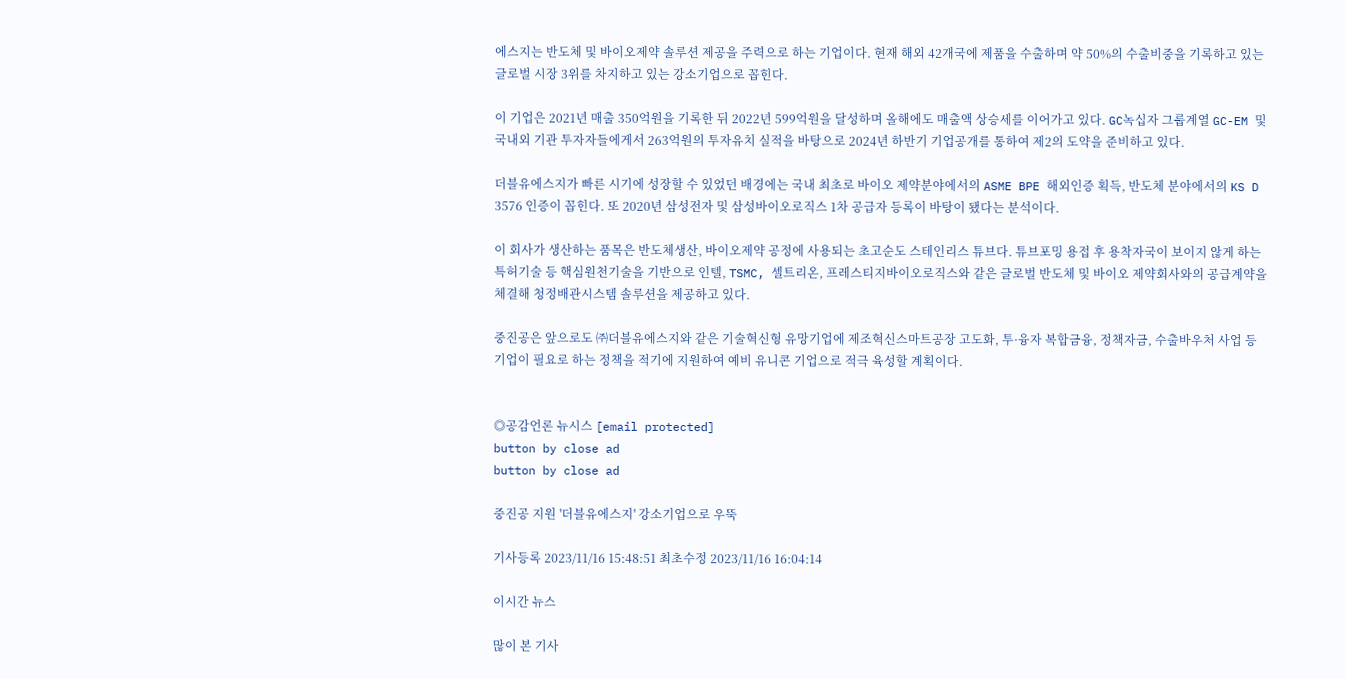에스지는 반도체 및 바이오제약 솔루션 제공을 주력으로 하는 기업이다. 현재 해외 42개국에 제품을 수출하며 약 50%의 수출비중을 기록하고 있는 글로벌 시장 3위를 차지하고 있는 강소기업으로 꼽힌다.

이 기업은 2021년 매출 350억원을 기록한 뒤 2022년 599억원을 달성하며 올해에도 매출액 상승세를 이어가고 있다. GC녹십자 그룹계열 GC-EM 및 국내외 기관 투자자들에게서 263억원의 투자유치 실적을 바탕으로 2024년 하반기 기업공개를 통하여 제2의 도약을 준비하고 있다.

더블유에스지가 빠른 시기에 성장할 수 있었던 배경에는 국내 최초로 바이오 제약분야에서의 ASME BPE 해외인증 획득, 반도체 분야에서의 KS D 3576 인증이 꼽힌다. 또 2020년 삼성전자 및 삼성바이오로직스 1차 공급자 등록이 바탕이 됐다는 분석이다.

이 회사가 생산하는 품목은 반도체생산, 바이오제약 공정에 사용되는 초고순도 스테인리스 튜브다. 튜브포밍 용접 후 용착자국이 보이지 않게 하는 특허기술 등 핵심원천기술을 기반으로 인텔, TSMC, 셀트리온, 프레스티지바이오로직스와 같은 글로벌 반도체 및 바이오 제약회사와의 공급계약을 체결해 청정배관시스템 솔루션을 제공하고 있다.

중진공은 앞으로도 ㈜더블유에스지와 같은 기술혁신형 유망기업에 제조혁신스마트공장 고도화, 투·융자 복합금융, 정책자금, 수출바우처 사업 등 기업이 필요로 하는 정책을 적기에 지원하여 예비 유니콘 기업으로 적극 육성할 계획이다.


◎공감언론 뉴시스 [email protected]
button by close ad
button by close ad

중진공 지원 '더블유에스지' 강소기업으로 우뚝

기사등록 2023/11/16 15:48:51 최초수정 2023/11/16 16:04:14

이시간 뉴스

많이 본 기사